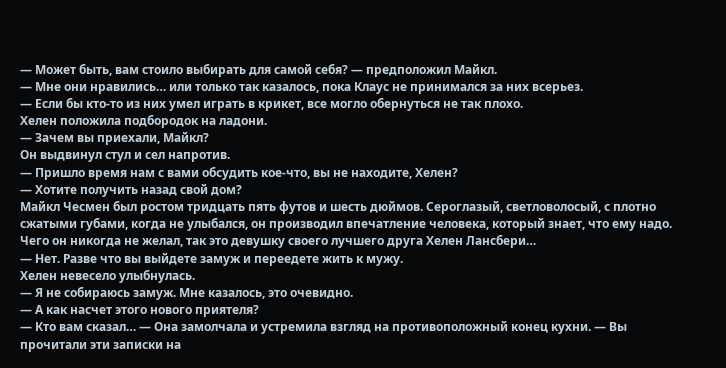— Может быть, вам стоило выбирать для самой себя? — предположил Майкл.
— Мне они нравились… или только так казалось, пока Клаус не принимался за них всерьез.
— Если бы кто-то из них умел играть в крикет, все могло обернуться не так плохо.
Хелен положила подбородок на ладони.
— Зачем вы приехали, Майкл?
Он выдвинул стул и сел напротив.
— Пришло время нам с вами обсудить кое-что, вы не находите, Хелен?
— Хотите получить назад свой дом?
Майкл Чесмен был ростом тридцать пять футов и шесть дюймов. Сероглазый, светловолосый, с плотно сжатыми губами, когда не улыбался, он производил впечатление человека, который знает, что ему надо. Чего он никогда не желал, так это девушку своего лучшего друга Хелен Лансбери…
— Нет. Разве что вы выйдете замуж и переедете жить к мужу.
Хелен невесело улыбнулась.
— Я не собираюсь замуж. Мне казалось, это очевидно.
— А как насчет этого нового приятеля?
— Кто вам сказал… — Она замолчала и устремила взгляд на противоположный конец кухни. — Вы прочитали эти записки на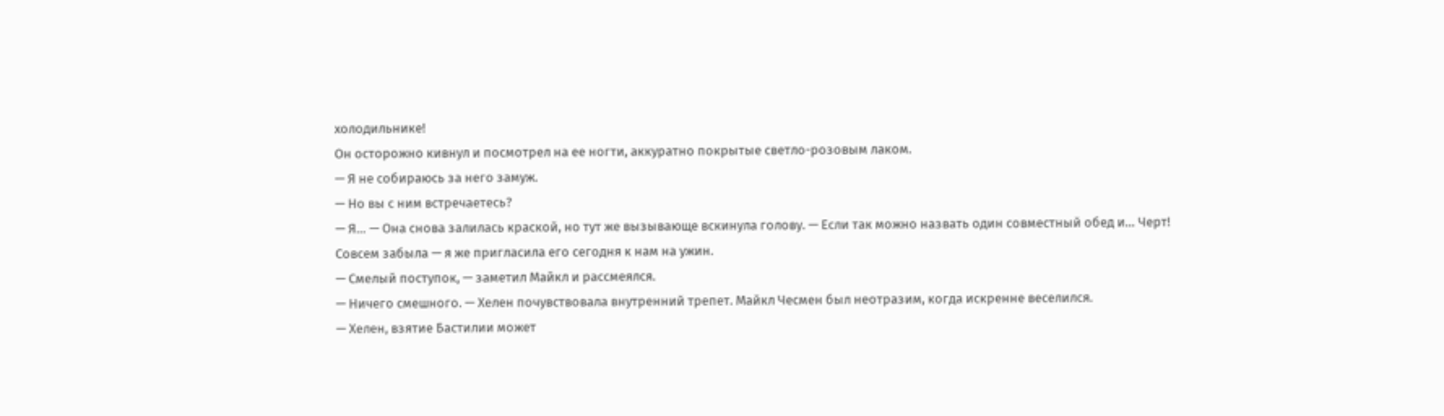холодильнике!
Он осторожно кивнул и посмотрел на ее ногти, аккуратно покрытые светло-розовым лаком.
— Я не собираюсь за него замуж.
— Но вы с ним встречаетесь?
— Я… — Она снова залилась краской, но тут же вызывающе вскинула голову. — Если так можно назвать один совместный обед и… Черт! Совсем забыла — я же пригласила его сегодня к нам на ужин.
— Смелый поступок, — заметил Майкл и рассмеялся.
— Ничего смешного. — Хелен почувствовала внутренний трепет. Майкл Чесмен был неотразим, когда искренне веселился.
— Хелен, взятие Бастилии может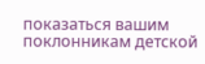показаться вашим поклонникам детской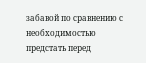забавой по сравнению с необходимостью предстать перед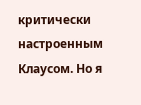критически настроенным Клаусом. Но я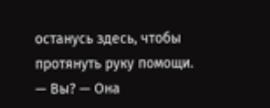останусь здесь, чтобы протянуть руку помощи.
— Вы? — Она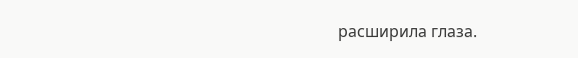расширила глаза.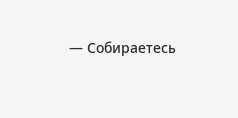— Собираетесь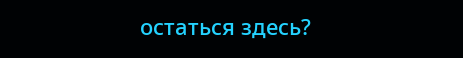остаться здесь?